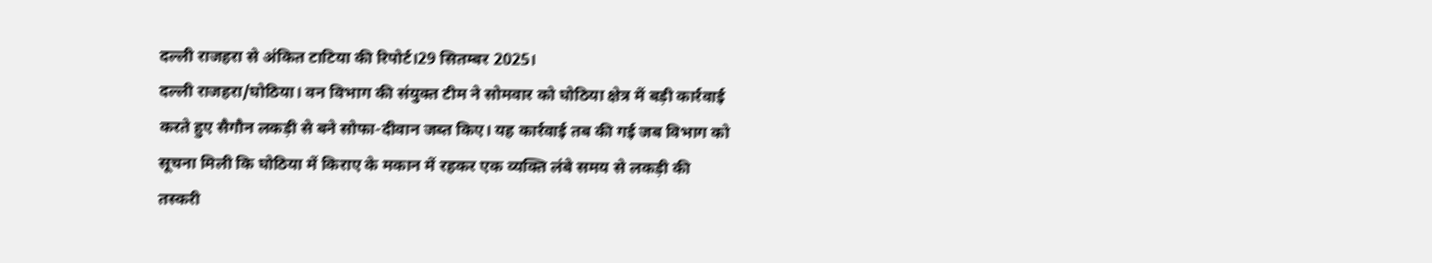दल्ली राजहरा से अंकित टाटिया की रिपोर्ट।29 सितम्बर 2025।
दल्ली राजहरा/घोठिया। वन विभाग की संयुक्त टीम ने सोमवार को घोठिया क्षेत्र में बड़ी कार्रवाई करते हुए सैगौन लकड़ी से बने सोफा-दीवान जब्त किए। यह कार्रवाई तब की गई जब विभाग को सूचना मिली कि घोठिया में किराए के मकान में रहकर एक व्यक्ति लंबे समय से लकड़ी की तस्करी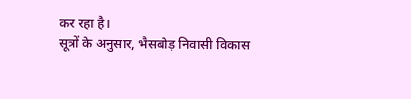कर रहा है।
सूत्रों के अनुसार, भैसबोड़ निवासी विकास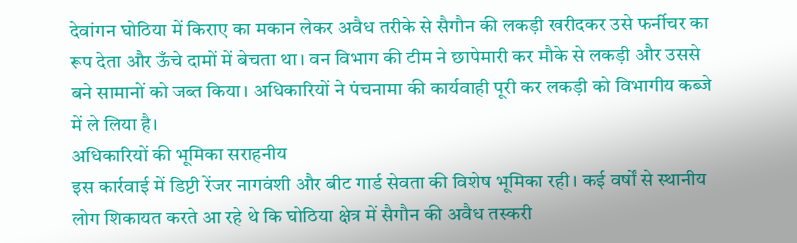देवांगन घोठिया में किराए का मकान लेकर अवैध तरीके से सैगौन की लकड़ी खरीदकर उसे फर्नीचर का रूप देता और ऊँचे दामों में बेचता था। वन विभाग की टीम ने छापेमारी कर मौके से लकड़ी और उससे बने सामानों को जब्त किया। अधिकारियों ने पंचनामा की कार्यवाही पूरी कर लकड़ी को विभागीय कब्जे में ले लिया है।
अधिकारियों की भूमिका सराहनीय
इस कार्रवाई में डिप्टी रेंजर नागवंशी और बीट गार्ड सेवता की विशेष भूमिका रही। कई वर्षों से स्थानीय लोग शिकायत करते आ रहे थे कि घोठिया क्षेत्र में सैगौन की अवैध तस्करी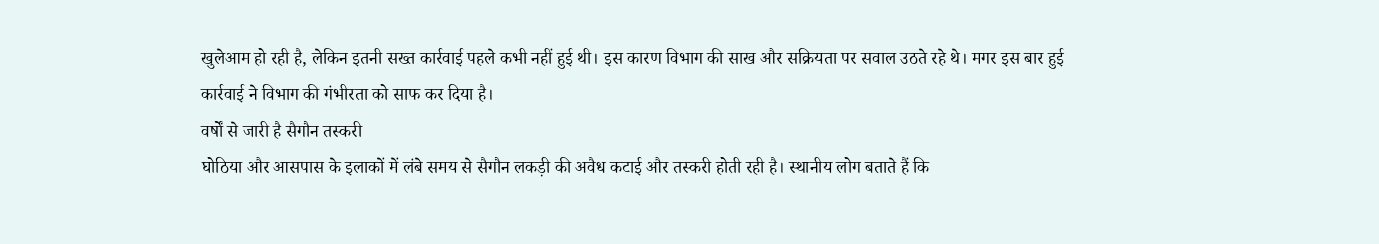खुलेआम हो रही है, लेकिन इतनी सख्त कार्रवाई पहले कभी नहीं हुई थी। इस कारण विभाग की साख और सक्रियता पर सवाल उठते रहे थे। मगर इस बार हुई कार्रवाई ने विभाग की गंभीरता को साफ कर दिया है।
वर्षों से जारी है सैगौन तस्करी
घोठिया और आसपास के इलाकों में लंबे समय से सैगौन लकड़ी की अवैध कटाई और तस्करी होती रही है। स्थानीय लोग बताते हैं कि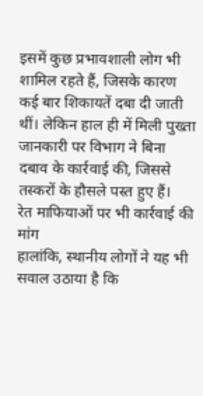इसमें कुछ प्रभावशाली लोग भी शामिल रहते हैं, जिसके कारण कई बार शिकायतें दबा दी जाती थीं। लेकिन हाल ही में मिली पुख्ता जानकारी पर विभाग ने बिना दबाव के कार्रवाई की, जिससे तस्करों के हौसले पस्त हुए हैं।
रेत माफियाओं पर भी कार्रवाई की मांग
हालांकि, स्थानीय लोगों ने यह भी सवाल उठाया है कि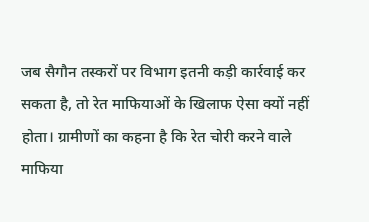जब सैगौन तस्करों पर विभाग इतनी कड़ी कार्रवाई कर सकता है, तो रेत माफियाओं के खिलाफ ऐसा क्यों नहीं होता। ग्रामीणों का कहना है कि रेत चोरी करने वाले माफिया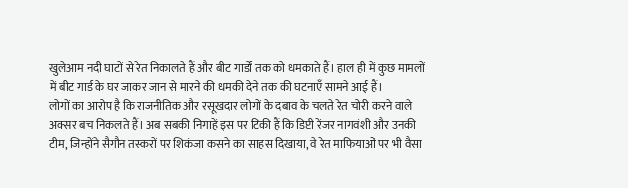खुलेआम नदी घाटों से रेत निकालते हैं और बीट गार्डों तक को धमकाते हैं। हाल ही में कुछ मामलों में बीट गार्ड के घर जाकर जान से मारने की धमकी देने तक की घटनाएँ सामने आई हैं।
लोगों का आरोप है कि राजनीतिक और रसूखदार लोगों के दबाव के चलते रेत चोरी करने वाले अक्सर बच निकलते हैं। अब सबकी निगाहें इस पर टिकी हैं कि डिप्टी रेंजर नागवंशी और उनकी टीम, जिन्होंने सैगौन तस्करों पर शिकंजा कसने का साहस दिखाया, वे रेत माफियाओं पर भी वैसा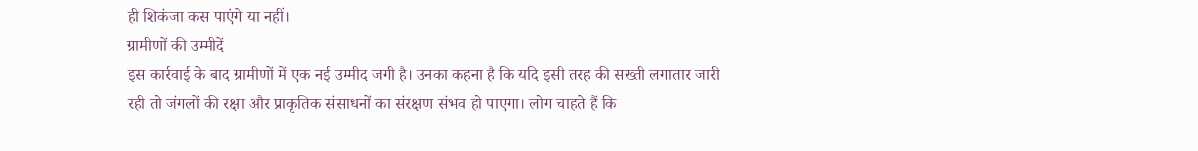ही शिकंजा कस पाएंगे या नहीं।
ग्रामीणों की उम्मीदें
इस कार्रवाई के बाद ग्रामीणों में एक नई उम्मीद जगी है। उनका कहना है कि यदि इसी तरह की सख्ती लगातार जारी रही तो जंगलों की रक्षा और प्राकृतिक संसाधनों का संरक्षण संभव हो पाएगा। लोग चाहते हैं कि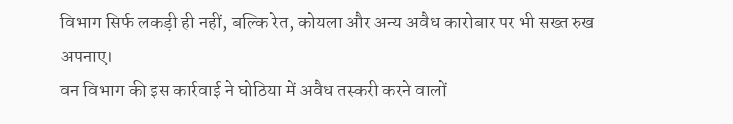विभाग सिर्फ लकड़ी ही नहीं, बल्कि रेत, कोयला और अन्य अवैध कारोबार पर भी सख्त रुख अपनाए।
वन विभाग की इस कार्रवाई ने घोठिया में अवैध तस्करी करने वालों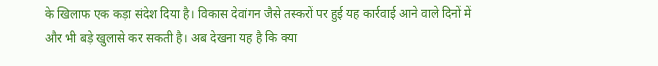के खिलाफ एक कड़ा संदेश दिया है। विकास देवांगन जैसे तस्करों पर हुई यह कार्रवाई आने वाले दिनों में और भी बड़े खुलासे कर सकती है। अब देखना यह है कि क्या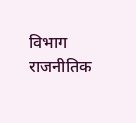विभाग राजनीतिक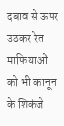दबाव से ऊपर उठकर रेत माफियाओं को भी कानून के शिकंजे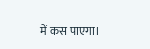में कस पाएगा।